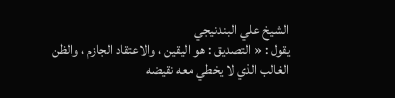الشيخ علي البندنيجي
يقول : « التصديق : هو اليقين ، والاعتقاد الجازم ، والظن الغالب الذي لا يخطي معه نقيضه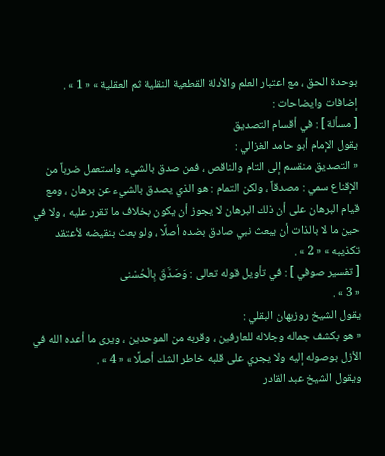بوحدة الحق ، مع اعتبار العلم والأدلة القطعية النقلية ثم العقلية » « 1 » .
إضافات وايضاحات :
[ مسألة ] : في أقسام التصديق
يقول الإمام أبو حامد الغزالي :
« التصديق منقسم إلى التام والناقص ، فمن صدق بالشيء واستعمل ضرباً من الإقناع سمي : مصدقاً ، ولكن التمام : هو الذي يصدق بالشيء عن برهان ، ومع قيام البرهان على أن ذلك البرهان لا يجوز أن يكون بخلاف ما تقرر عليه ، ولا في حين ما لا بالذات أن يبعث نبي صادق بضده أصلًا ، ولو بعث بنقيضه لأعتقد تكذيبه » « 2 » .
[ تفسير صوفي ] : في تأويل قوله تعالى : وَصَدَّقَ بِالْحُسْنى
« 3 » .
يقول الشيخ روزبهان البقلي :
« هو بكشف جماله وجلاله للعارفين ، وقربه من الموحدين ، ويرى ما أعده الله في الأزل بوصوله إليه ولا يجري على قلبه خاطر الشك أصلًا » « 4 » .
ويقول الشيخ عبد القادر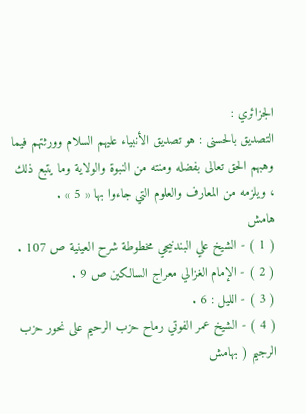الجزائري :
التصديق بالحسنى : هو تصديق الأنبياء عليهم السلام وورثتهم فيما وهبهم الحق تعالى بفضله ومنته من النبوة والولاية وما يتبع ذلك ، ويلزمه من المعارف والعلوم التي جاءوا بها « 5 » .
هامش
( 1 ) - الشيخ علي البندنيجي مخطوطة شرح العينية ص 107 .
( 2 ) - الإمام الغزالي معراج السالكين ص 9 .
( 3 ) - الليل : 6 .
( 4 ) - الشيخ عمر الفوتي رماح حزب الرحيم على نحور حزب الرجيم ( بهامش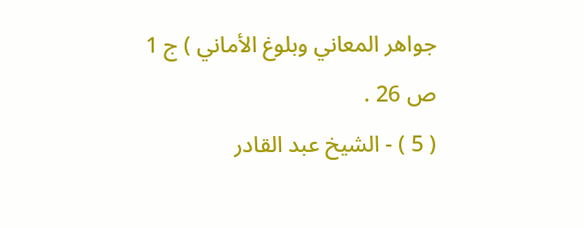جواهر المعاني وبلوغ الأماني ) ج 1 ص 26 .
( 5 ) - الشيخ عبد القادر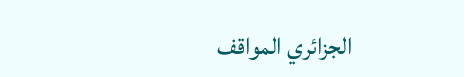الجزائري المواقف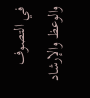في التصوف والوعظ والإرشاد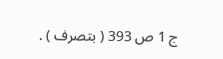ج 1 ص 393 ( بتصرف ) .